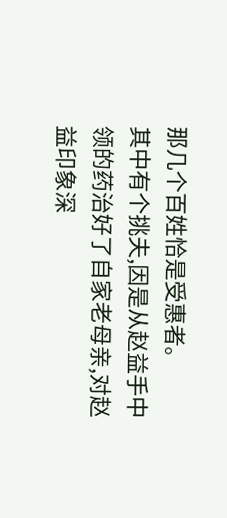那几个百姓恰是受惠者。
其中有个挑夫,因是从赵益手中领的药治好了自家老母亲,对赵益印象深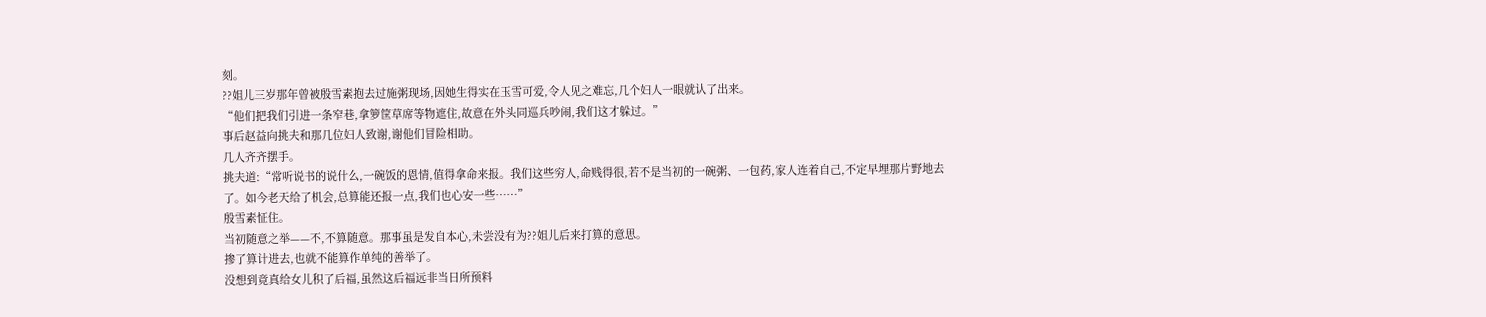刻。
??姐儿三岁那年曾被殷雪素抱去过施粥现场,因她生得实在玉雪可爱,令人见之难忘,几个妇人一眼就认了出来。
“他们把我们引进一条窄巷,拿箩筐草席等物遮住,故意在外头同巡兵吵闹,我们这才躲过。”
事后赵益向挑夫和那几位妇人致谢,谢他们冒险相助。
几人齐齐摆手。
挑夫道:“常听说书的说什么,一碗饭的恩情,值得拿命来报。我们这些穷人,命贱得很,若不是当初的一碗粥、一包药,家人连着自己,不定早埋那片野地去了。如今老天给了机会,总算能还报一点,我们也心安一些……”
殷雪素怔住。
当初随意之举——不,不算随意。那事虽是发自本心,未尝没有为??姐儿后来打算的意思。
掺了算计进去,也就不能算作单纯的善举了。
没想到竟真给女儿积了后福,虽然这后福远非当日所预料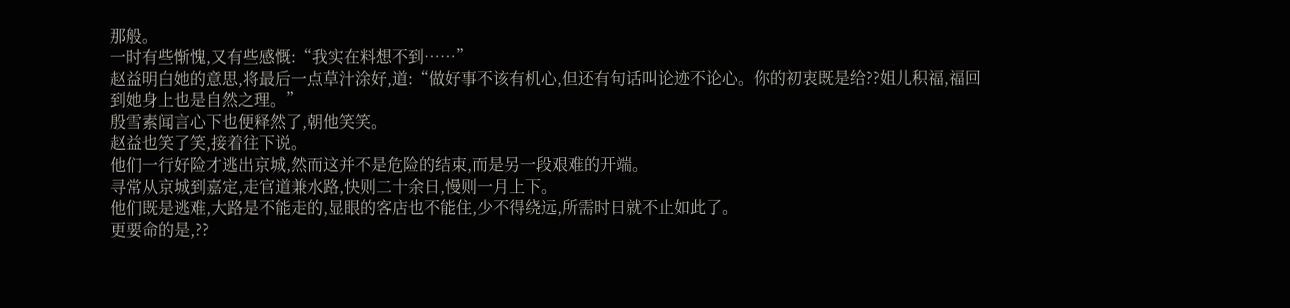那般。
一时有些惭愧,又有些感慨:“我实在料想不到……”
赵益明白她的意思,将最后一点草汁涂好,道:“做好事不该有机心,但还有句话叫论迹不论心。你的初衷既是给??姐儿积福,福回到她身上也是自然之理。”
殷雪素闻言心下也便释然了,朝他笑笑。
赵益也笑了笑,接着往下说。
他们一行好险才逃出京城,然而这并不是危险的结束,而是另一段艰难的开端。
寻常从京城到嘉定,走官道兼水路,快则二十余日,慢则一月上下。
他们既是逃难,大路是不能走的,显眼的客店也不能住,少不得绕远,所需时日就不止如此了。
更要命的是,??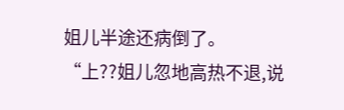姐儿半途还病倒了。
“上??姐儿忽地高热不退,说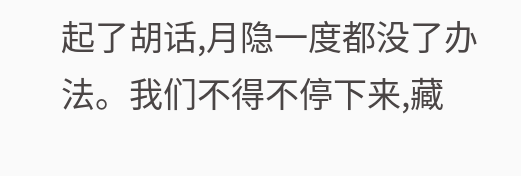起了胡话,月隐一度都没了办法。我们不得不停下来,藏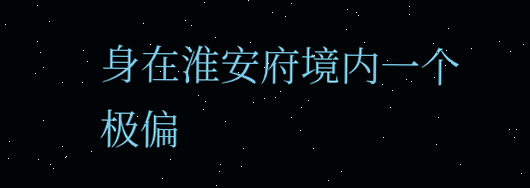身在淮安府境内一个极偏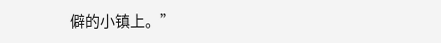僻的小镇上。”